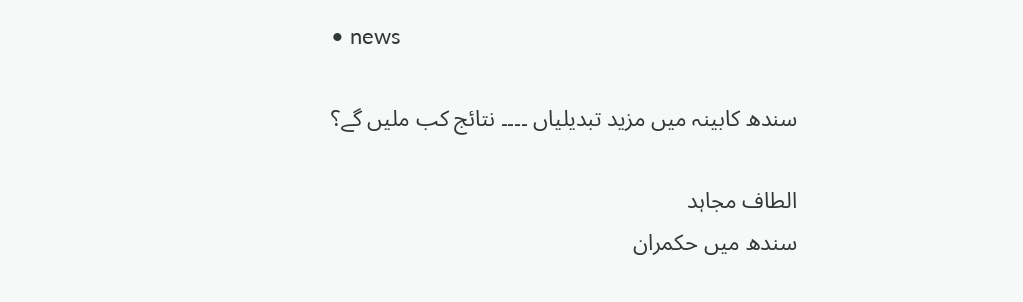• news

سندھ کابینہ میں مزید تبدیلیاں ۔۔۔۔ نتائج کب ملیں گے؟

الطاف مجاہد
سندھ میں حکمران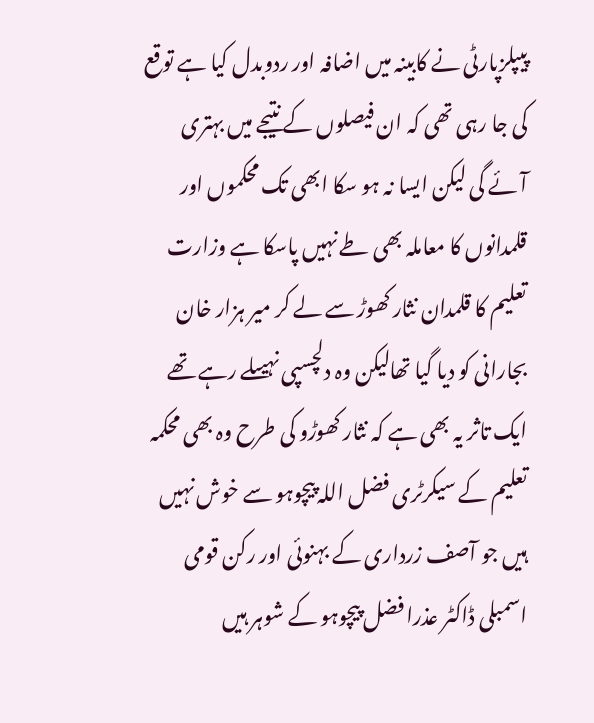پیپلزپارٹی نے کابینہ میں اضافہ اور ردوبدل کیا ہے توقع کی جا رہی تھی کہ ان فیصلوں کے نتیجے میں بہتری آئے گی لیکن ایسا نہ ہو سکا ابھی تک محکموں اور قلمدانوں کا معاملہ بھی طے نہیں پاسکا ہے وزارت تعلیم کا قلمدان نثار کھوڑ سے لے کر میر ہزار خان بجارانی کو دیا گیا تھالیکن وہ دلچسپی نہیںلے رہے تھے ایک تاثر یہ بھی ہے کہ نثار کھوڑو کی طرح وہ بھی محکمہ تعلیم کے سیکرٹری فضل اللہ پیچوہو سے خوش نہیں ہیں جو آصف زرداری کے بہنوئی اور رکن قومی اسمبلی ڈاکٹر عذرا فضل پیچوہو کے شوہر ہیں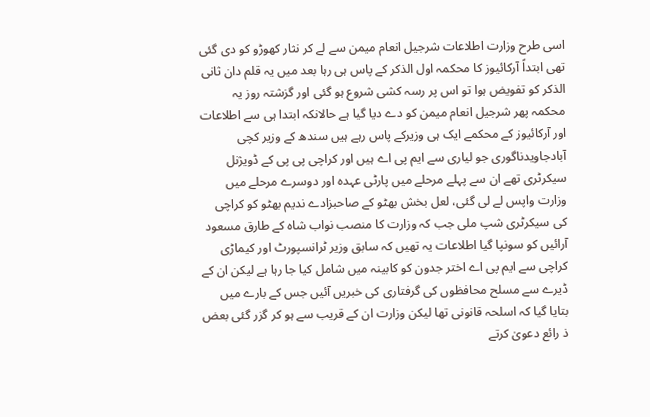اسی طرح وزارت اطلاعات شرجیل انعام میمن سے لے کر نثار کھوڑو کو دی گئی تھی ابتداً آرکائیوز کا محکمہ اول الذکر کے پاس ہی رہا بعد میں یہ قلم دان ثانی الذکر کو تفویض ہوا تو اس پر رسہ کشی شروع ہو گئی اور گزشتہ روز یہ محکمہ پھر شرجیل انعام میمن کو دے دیا گیا ہے حالانکہ ابتدا ہی سے اطلاعات اور آرکائیوز کے محکمے ایک ہی وزیرکے پاس رہے ہیں سندھ کے وزیر کچی آبادجاویدناگوری جو لیاری سے ایم پی اے ہیں اور کراچی پی پی کے ڈویژنل سیکرٹری تھے ان سے پہلے مرحلے میں پارٹی عہدہ اور دوسرے مرحلے میں وزارت واپس لے لی گئی، لعل بخش بھٹو کے صاحبزادے ندیم بھٹو کو کراچی کی سیکرٹری شپ ملی جب کہ وزارت کا منصب نواب شاہ کے طارق مسعود آرائیں کو سونپا گیا اطلاعات یہ تھیں کہ سابق وزیر ٹرانسپورٹ اور کیماڑی کراچی سے ایم پی اے اختر جدون کو کابینہ میں شامل کیا جا رہا ہے لیکن ان کے ڈیرے سے مسلح محافظوں کی گرفتاری کی خبریں آئیں جس کے بارے میں بتایا گیا کہ اسلحہ قانونی تھا لیکن وزارت ان کے قریب سے ہو کر گزر گئی بعض ذ رائع دعویٰ کرتے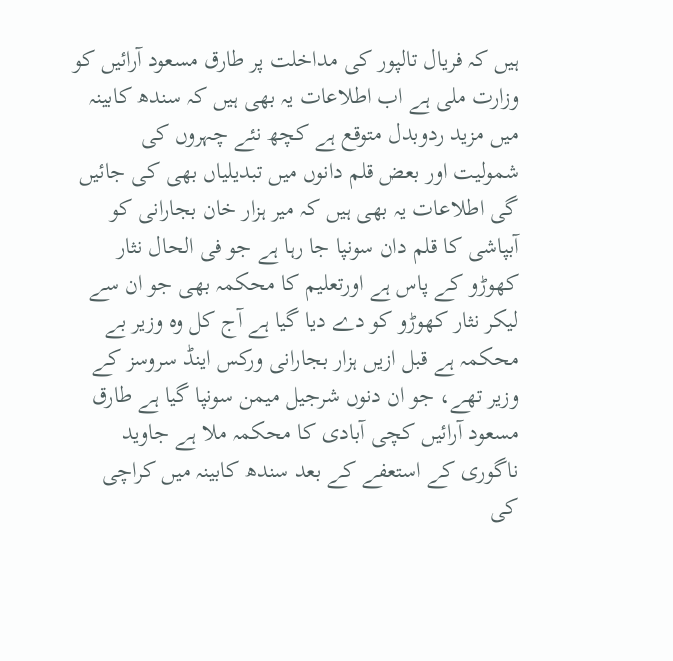ہیں کہ فریال تالپور کی مداخلت پر طارق مسعود آرائیں کو وزارت ملی ہے اب اطلاعات یہ بھی ہیں کہ سندھ کابینہ میں مزید ردوبدل متوقع ہے کچھ نئے چہروں کی شمولیت اور بعض قلم دانوں میں تبدیلیاں بھی کی جائیں گی اطلاعات یہ بھی ہیں کہ میر ہزار خان بجارانی کو آبپاشی کا قلم دان سونپا جا رہا ہے جو فی الحال نثار کھوڑو کے پاس ہے اورتعلیم کا محکمہ بھی جو ان سے لیکر نثار کھوڑو کو دے دیا گیا ہے آج کل وہ وزیر بے محکمہ ہے قبل ازیں ہزار بجارانی ورکس اینڈ سروسز کے وزیر تھے، جو ان دنوں شرجیل میمن سونپا گیا ہے طارق مسعود آرائیں کچی آبادی کا محکمہ ملا ہے جاوید ناگوری کے استعفے کے بعد سندھ کابینہ میں کراچی کی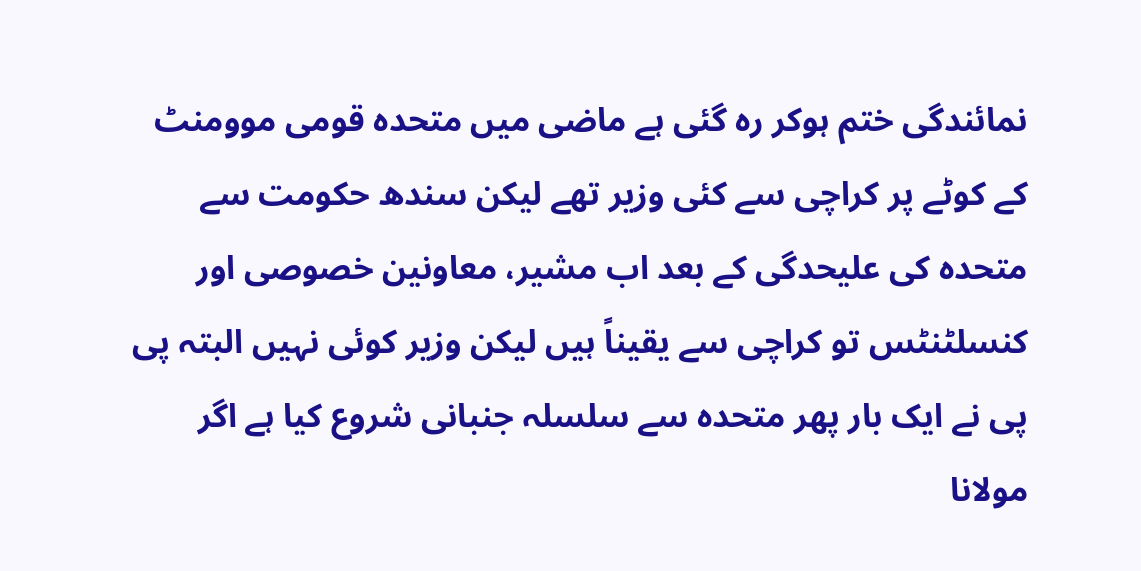نمائندگی ختم ہوکر رہ گئی ہے ماضی میں متحدہ قومی موومنٹ کے کوٹے پر کراچی سے کئی وزیر تھے لیکن سندھ حکومت سے متحدہ کی علیحدگی کے بعد اب مشیر، معاونین خصوصی اور کنسلٹنٹس تو کراچی سے یقیناً ہیں لیکن وزیر کوئی نہیں البتہ پی پی نے ایک بار پھر متحدہ سے سلسلہ جنبانی شروع کیا ہے اگر مولانا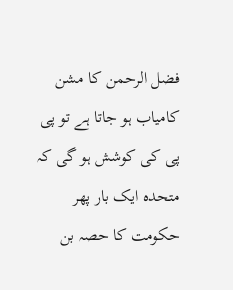فضل الرحمن کا مشن کامیاب ہو جاتا ہے تو پی پی کی کوشش ہو گی کہ متحدہ ایک بار پھر حکومت کا حصہ بن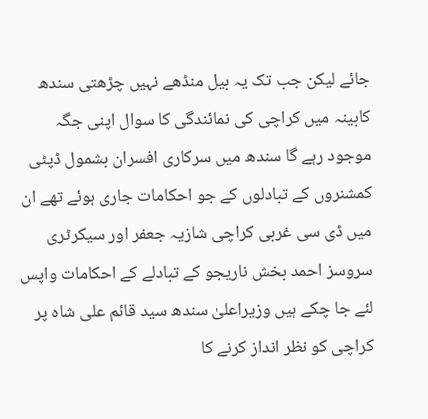جائے لیکن جب تک یہ بیل منڈھے نہیں چڑھتی سندھ کابینہ میں کراچی کی نمائندگی کا سوال اپنی جگہ موجود رہے گا سندھ میں سرکاری افسران بشمول ڈپٹی کمشنروں کے تبادلوں کے جو احکامات جاری ہوئے تھے ان میں ڈی سی غربی کراچی شازیہ جعفر اور سیکرٹری سروسز احمد بخش ناریجو کے تبادلے کے احکامات واپس لئے جا چکے ہیں وزیراعلیٰ سندھ سید قائم علی شاہ پر کراچی کو نظر انداز کرنے کا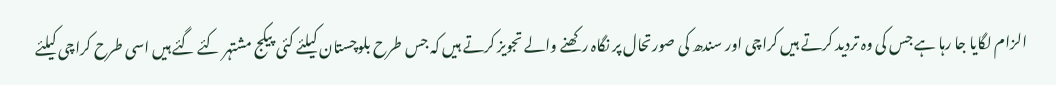الزام لگایا جا رہا ہے جس کی وہ تردید کرتے ہیں کراچی اور سندھ کی صورتحال پر نگاہ رکھنے والے تجویز کرتے ہیں کہ جس طرح بلوچستان کیلئے کئی پیکج مشتہر کئے گئے ہیں اسی طرح کراچی کیلئے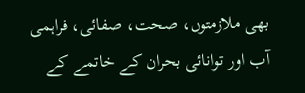بھی ملازمتوں، صحت، صفائی، فراہمی آب اور توانائی بحران کے خاتمے کے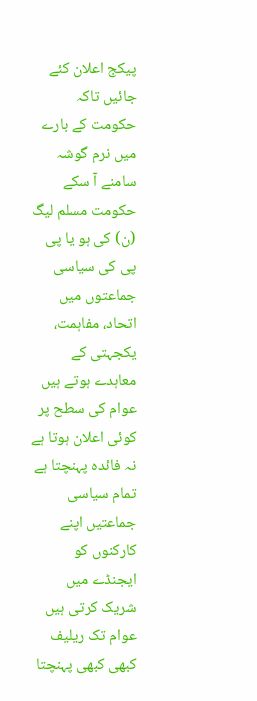پیکج اعلان کئے جائیں تاکہ حکومت کے بارے میں نرم گوشہ سامنے آ سکے حکومت مسلم لیگ (ن) کی ہو یا پی پی کی سیاسی جماعتوں میں اتحاد، مفاہمت، یکجہتی کے معاہدے ہوتے ہیں عوام کی سطح پر کوئی اعلان ہوتا ہے نہ فائدہ پہنچتا ہے تمام سیاسی جماعتیں اپنے کارکنوں کو ایجنڈے میں شریک کرتی ہیں عوام تک ریلیف کبھی کبھی پہنچتا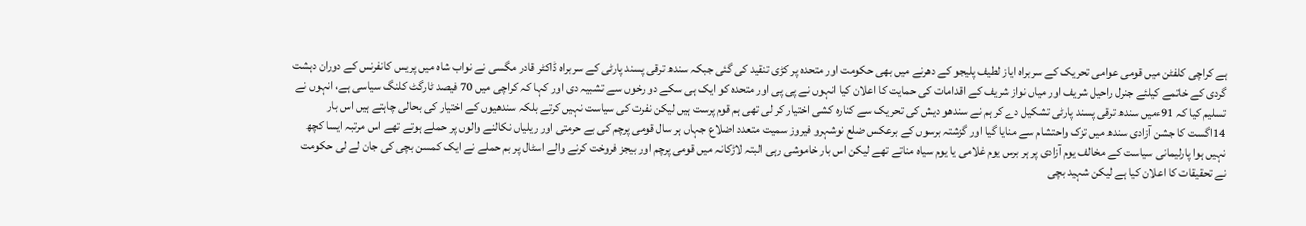ہے کراچی کلفٹن میں قومی عوامی تحریک کے سربراہ ایاز لطیف پلیجو کے دھرنے میں بھی حکومت اور متحدہ پر کڑی تنقید کی گئی جبکہ سندھ ترقی پسند پارٹی کے سربراہ ڈاکٹر قادر مگسی نے نواب شاہ میں پریس کانفرنس کے دوران دہشت گردی کے خاتمے کیلئے جنرل راحیل شریف اور میاں نواز شریف کے اقدامات کی حمایت کا اعلان کیا انہوں نے پی پی اور متحدہ کو ایک ہی سکے دو رخوں سے تشبیہ دی اور کہا کہ کراچی میں 70 فیصد ٹارگٹ کلنگ سیاسی ہے، انہوں نے تسلیم کیا کہ 91ءمیں سندھ ترقی پسند پارٹی تشکیل دے کر ہم نے سندھو دیش کی تحریک سے کنارہ کشی اختیار کر لی تھی ہم قوم پرست ہیں لیکن نفرت کی سیاست نہیں کرتے بلکہ سندھیوں کے اختیار کی بحالی چاہتے ہیں اس بار 14اگست کا جشن آزادی سندھ میں تزک واحتشام سے منایا گیا اور گزشتہ برسوں کے برعکس ضلع نوشہرو فیروز سمیت متعدد اضلاع جہاں ہر سال قومی پرچم کی بے حرمتی اور ریلیاں نکالنے والوں پر حملے ہوتے تھے اس مرتبہ ایسا کچھ نہیں ہوا پارلیمانی سیاست کے مخالف یوم آزادی پر ہر برس یوم غلامی یا یوم سیاہ مناتے تھے لیکن اس بار خاموشی رہی البتہ لاڑکانہ میں قومی پرچم اور بیجز فروخت کرنے والے اسٹال پر بم حملے نے ایک کمسن بچی کی جان لے لی حکومت نے تحقیقات کا اعلان کیا ہے لیکن شہید بچی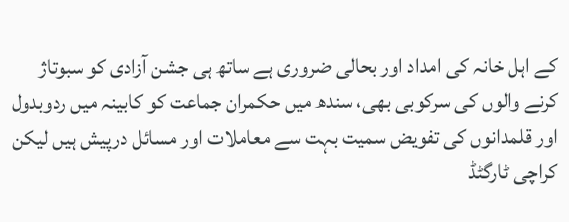کے اہل خانہ کی امداد اور بحالی ضروری ہے ساتھ ہی جشن آزادی کو سبوتاژ کرنے والوں کی سرکوبی بھی، سندھ میں حکمران جماعت کو کابینہ میں ردوبدول اور قلمدانوں کی تفویض سمیت بہت سے معاملات اور مسائل درپیش ہیں لیکن کراچی ٹارگٹڈ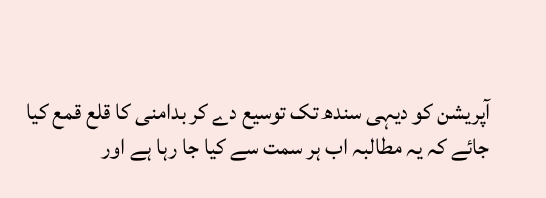آپریشن کو دیہی سندھ تک توسیع دے کر بدامنی کا قلع قمع کیا جائے کہ یہ مطالبہ اب ہر سمت سے کیا جا رہا ہے اور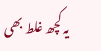یہ کچھ غلط بھی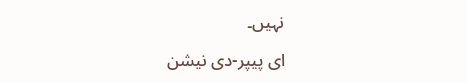نہیں۔

ای پیپر-دی نیشن